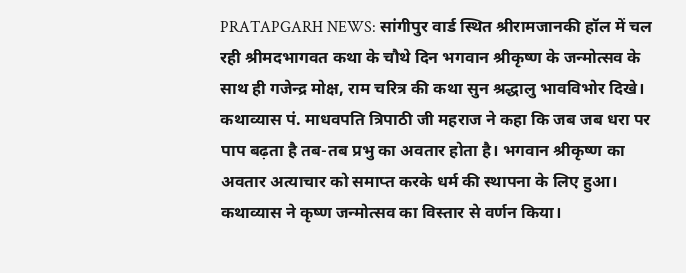PRATAPGARH NEWS: सांगीपुर वार्ड स्थित श्रीरामजानकी हॉल में चल रही श्रीमदभागवत कथा के चौथे दिन भगवान श्रीकृष्ण के जन्मोत्सव के साथ ही गजेन्द्र मोक्ष, राम चरित्र की कथा सुन श्रद्धालु भावविभोर दिखे। कथाव्यास पं. माधवपति त्रिपाठी जी महराज ने कहा कि जब जब धरा पर पाप बढ़ता है तब-तब प्रभु का अवतार होता है। भगवान श्रीकृष्ण का अवतार अत्याचार को समाप्त करके धर्म की स्थापना के लिए हुआ। कथाव्यास ने कृष्ण जन्मोत्सव का विस्तार से वर्णन किया।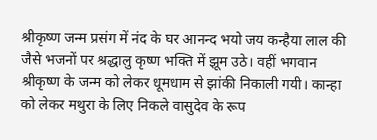श्रीकृष्ण जन्म प्रसंग में नंद के घर आनन्द भयो जय कन्हैया लाल की जैसे भजनों पर श्रद्धालु कृष्ण भक्ति में झूम उठे। वहीं भगवान श्रीकृष्ण के जन्म को लेकर धूमधाम से झांकी निकाली गयी। कान्हा को लेकर मथुरा के लिए निकले वासुदेव के रूप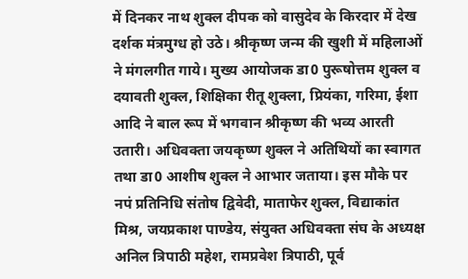में दिनकर नाथ शुक्ल दीपक को वासुदेव के किरदार में देख दर्शक मंत्रमुग्ध हो उठे। श्रीकृष्ण जन्म की खुशी में महिलाओं ने मंगलगीत गाये। मुख्य आयोजक डा0 पुरूषोत्तम शुक्ल व दयावती शुक्ल, शिक्षिका रीतू शुक्ला, प्रियंका, गरिमा, ईशा आदि ने बाल रूप में भगवान श्रीकृष्ण की भव्य आरती उतारी। अधिवक्ता जयकृष्ण शुक्ल ने अतिथियों का स्वागत तथा डा0 आशीष शुक्ल ने आभार जताया। इस मौके पर नपं प्रतिनिधि संतोष द्विवेदी, माताफेर शुक्ल, विद्याकांत मिश्र, जयप्रकाश पाण्डेय, संयुक्त अधिवक्ता संघ के अध्यक्ष अनिल त्रिपाठी महेश, रामप्रवेश त्रिपाठी, पूर्व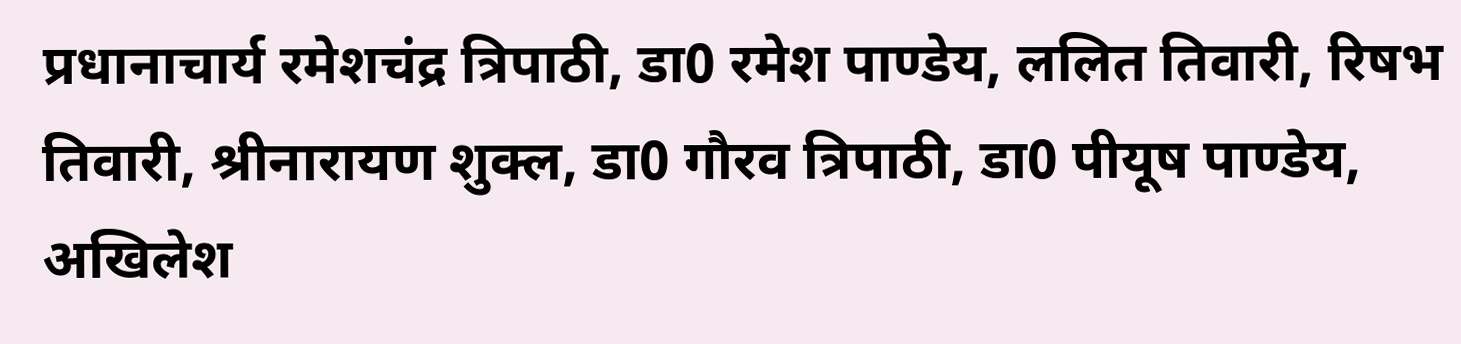प्रधानाचार्य रमेशचंद्र त्रिपाठी, डा0 रमेश पाण्डेय, ललित तिवारी, रिषभ तिवारी, श्रीनारायण शुक्ल, डा0 गौरव त्रिपाठी, डा0 पीयूष पाण्डेय, अखिलेश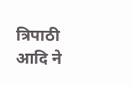त्रिपाठी आदि ने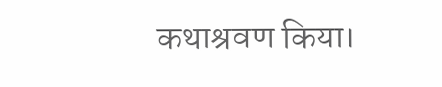कथाश्रवण किया।